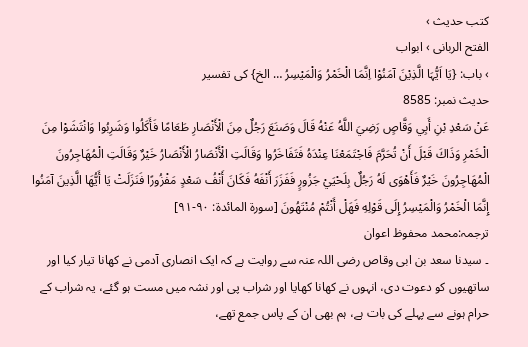کتب حدیث ›
الفتح الربانی › ابواب
› باب: {یَا اَیُّہَا الَّذِیْنَ آمَنُوْا اِنَّمَا الْخَمْرُ وَالْمَیْسِرُ … الخ} کی تفسیر
حدیث نمبر: 8585
عَنْ سَعْدِ بْنِ أَبِي وَقَّاصٍ رَضِيَ اللَّهُ عَنْهُ قَالَ وَصَنَعَ رَجُلٌ مِنَ الْأَنْصَارِ طَعَامًا فَأَكَلُوا وَشَرِبُوا وَانْتَشَوْا مِنَ الْخَمْرِ وَذَاكَ قَبْلَ أَنْ تُحَرَّمَ فَاجْتَمَعْنَا عِنْدَهُ فَتَفَاخَرُوا وَقَالَتِ الْأَنْصَارُ الْأَنْصَارُ خَيْرٌ وَقَالَتِ الْمُهَاجِرُونَ الْمُهَاجِرُونَ خَيْرٌ فَأَهْوَى لَهُ رَجُلٌ بِلَحْيَيْ جَزُورٍ فَفَزَرَ أَنْفَهُ فَكَانَ أَنْفُ سَعْدٍ مَفْزُورًا فَنَزَلَتْ يَا أَيُّهَا الَّذِينَ آمَنُوا إِنَّمَا الْخَمْرُ وَالْمَيْسِرُ إِلَى قَوْلِهِ فَهَلْ أَنْتُمْ مُنْتَهُونَ [سورة المائدة: ٩٠-٩١]
ترجمہ:محمد محفوظ اعوان
۔ سیدنا سعد بن ابی وقاص رضی اللہ عنہ سے روایت ہے کہ ایک انصاری آدمی نے کھانا تیار کیا اور ساتھیوں کو دعوت دی، انہوں نے کھانا کھایا اور شراب پی اور نشہ میں مست ہو گئے، یہ شراب کے حرام ہونے سے پہلے کی بات ہے، ہم بھی ان کے پاس جمع تھے،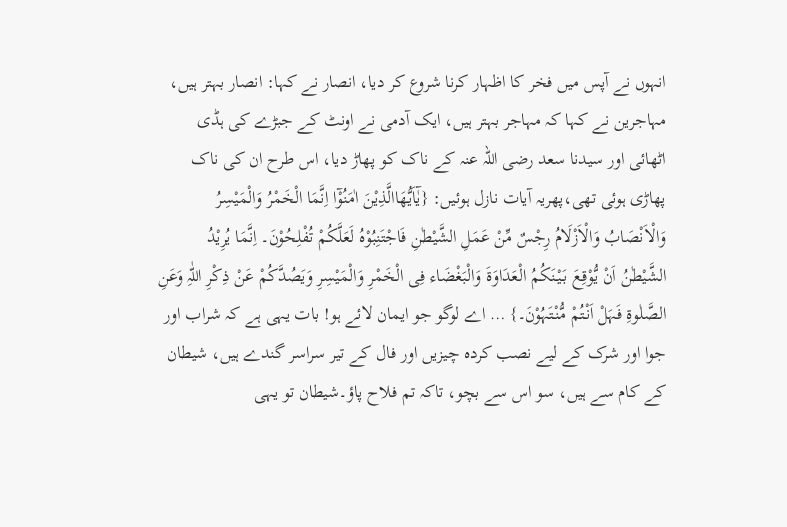انہوں نے آپس میں فخر کا اظہار کرنا شروع کر دیا، انصار نے کہا: انصار بہتر ہیں، مہاجرین نے کہا کہ مہاجر بہتر ہیں، ایک آدمی نے اونٹ کے جبڑے کی ہڈی اٹھائی اور سیدنا سعد رضی اللہ عنہ کے ناک کو پھاڑ دیا، اس طرح ان کی ناک پھاڑی ہوئی تھی،پھریہ آیات نازل ہوئیں: {یٰٓاَیُّھَاالَّذِیْنَ اٰمَنُوْٓا اِنَّمَا الْخَمْرُ وَالْمَیْسِرُ وَالْاَنْصَابُ وَالْاَزْلَامُ رِجْسٌ مِّنْ عَمَلِ الشَّیْطٰنِ فَاجْتَنِبُوْہُ لَعَلَّکُمْ تُفْلِحُوْنَ۔ اِنَّمَا یُرِیْدُ الشَّیْطٰنُ اَنْ یُّوْقِعَ بَیْنَکُمُ الْعَدَاوَۃَ وَالْبَغْضَاء فِی الْخَمْرِ وَالْمَیْسِرِ وَیَصُدَّکُمْ عَنْ ذِکْرِ اللّٰہِ وَعَنِ الصَّلٰوۃِ فَہَلْ اَنْتُمْ مُّنْتَہُوْنَ۔} … اے لوگو جو ایمان لائے ہو! بات یہی ہے کہ شراب اور جوا اور شرک کے لیے نصب کردہ چیزیں اور فال کے تیر سراسر گندے ہیں، شیطان کے کام سے ہیں، سو اس سے بچو، تاکہ تم فلاح پاؤ۔شیطان تو یہی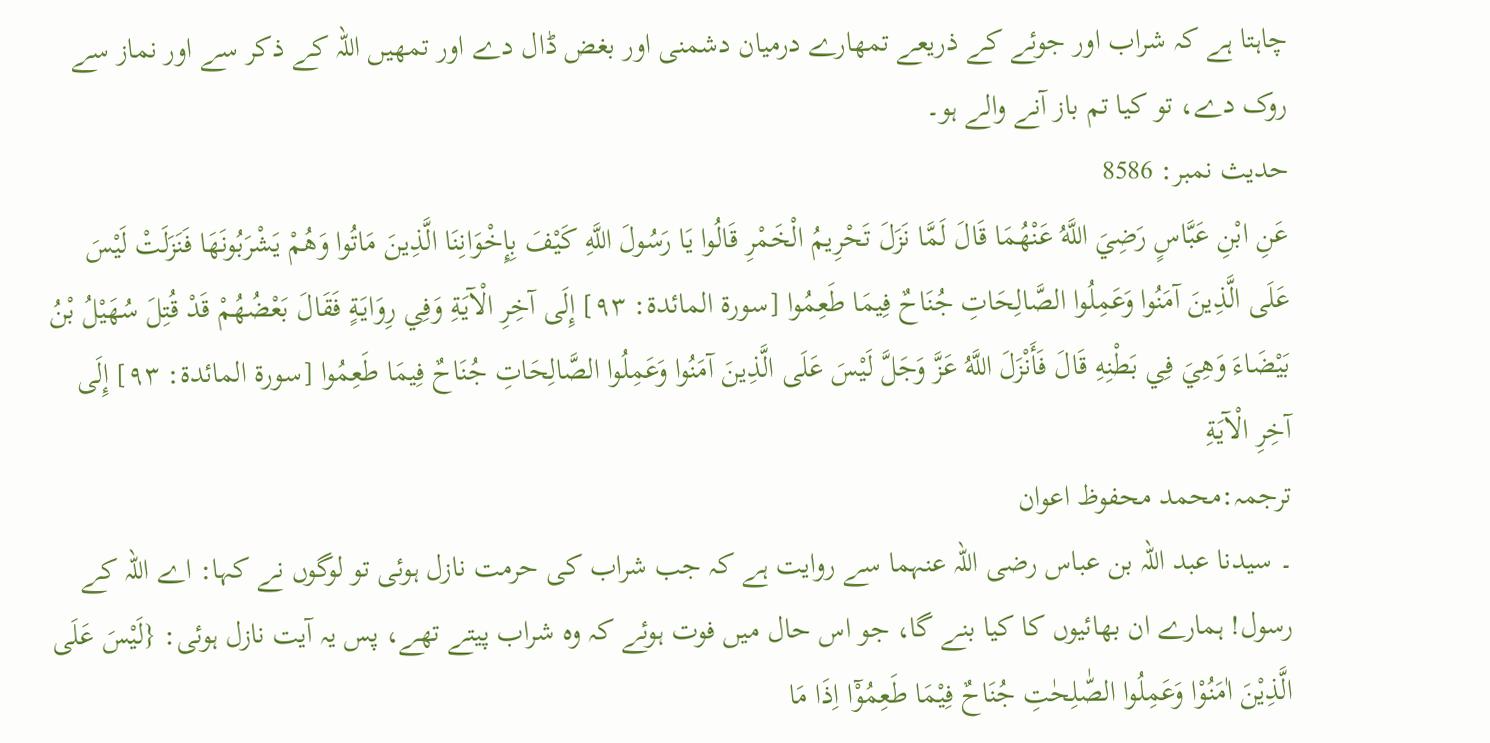چاہتا ہے کہ شراب اور جوئے کے ذریعے تمھارے درمیان دشمنی اور بغض ڈال دے اور تمھیں اللہ کے ذکر سے اور نماز سے روک دے، تو کیا تم باز آنے والے ہو۔
حدیث نمبر: 8586
عَنِ ابْنِ عَبَّاسٍ رَضِيَ اللَّهُ عَنْهُمَا قَالَ لَمَّا نَزَلَ تَحْرِيمُ الْخَمْرِ قَالُوا يَا رَسُولَ اللَّهِ كَيْفَ بِإِخْوَانِنَا الَّذِينَ مَاتُوا وَهُمْ يَشْرَبُونَهَا فَنَزَلَتْ لَيْسَ عَلَى الَّذِينَ آمَنُوا وَعَمِلُوا الصَّالِحَاتِ جُنَاحٌ فِيمَا طَعِمُوا [سورة المائدة: ٩٣] إِلَى آخِرِ الْآيَةِ وَفِي رِوَايَةٍ فَقَالَ بَعْضُهُمْ قَدْ قُتِلَ سُهَيْلُ بْنُ بَيْضَاءَ وَهِيَ فِي بَطْنِهِ قَالَ فَأَنْزَلَ اللَّهُ عَزَّ وَجَلَّ لَيْسَ عَلَى الَّذِينَ آمَنُوا وَعَمِلُوا الصَّالِحَاتِ جُنَاحٌ فِيمَا طَعِمُوا [سورة المائدة: ٩٣] إِلَى آخِرِ الْآيَةِ
ترجمہ:محمد محفوظ اعوان
۔ سیدنا عبد اللہ بن عباس رضی اللہ عنہما سے روایت ہے کہ جب شراب کی حرمت نازل ہوئی تو لوگوں نے کہا: اے اللہ کے رسول! ہمارے ان بھائیوں کا کیا بنے گا، جو اس حال میں فوت ہوئے کہ وہ شراب پیتے تھے، پس یہ آیت نازل ہوئی: {لَیْسَ عَلَی الَّذِیْنَ اٰمَنُوْا وَعَمِلُوا الصّٰلِحٰتِ جُنَاحٌ فِیْمَا طَعِمُوْٓا اِذَا مَا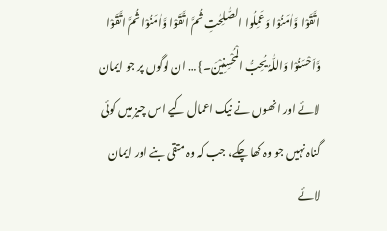اتَّقَوْا وَّاٰمَنُوْا وَعَمِلُوا الصّٰلِحٰتِ ثُمَّ اتَّقَوْا وَّاٰمَنُوْا ثُمَّ اتَّقَوْا وَّاَحْسَنُوْا وَاللّٰہُ یُحِبُّ الْمُحْسِنِیْنَ۔} … ان لوگوں پر جو ایمان لائے اور انھوں نے نیک اعمال کیے اس چیز میں کوئی گناہ نہیں جو وہ کھا چکے، جب کہ وہ متقی بنے اور ایمان لائے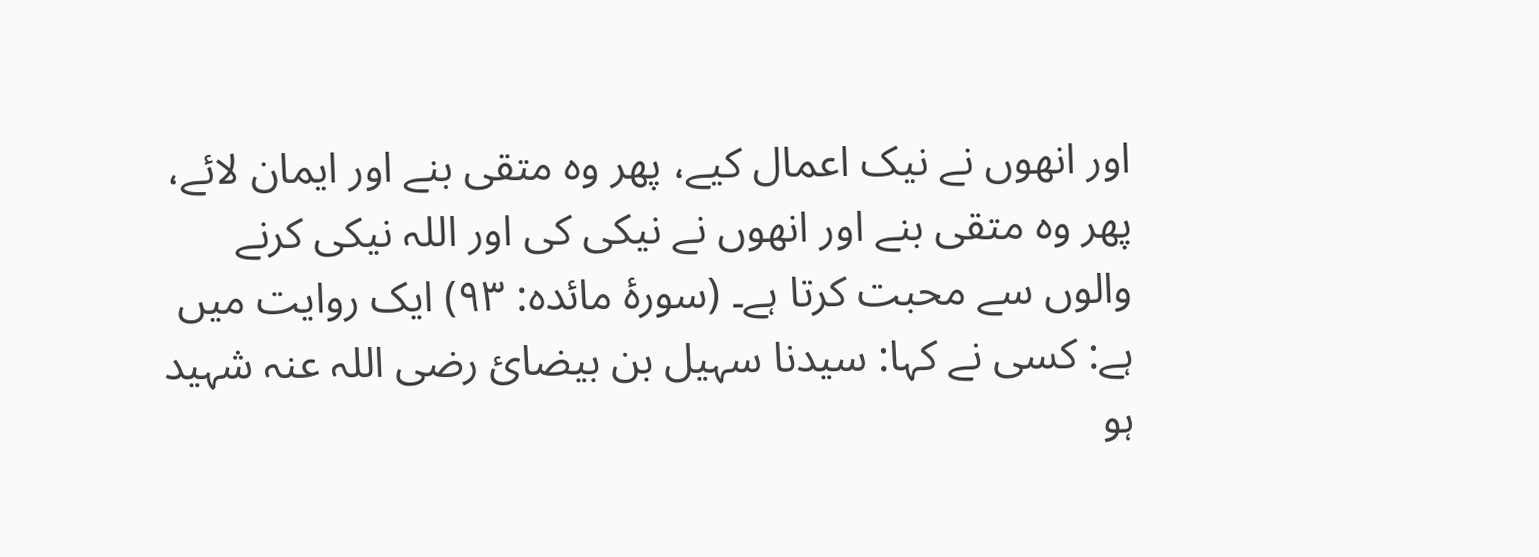اور انھوں نے نیک اعمال کیے، پھر وہ متقی بنے اور ایمان لائے، پھر وہ متقی بنے اور انھوں نے نیکی کی اور اللہ نیکی کرنے والوں سے محبت کرتا ہے۔ (سورۂ مائدہ: ۹۳) ایک روایت میں ہے: کسی نے کہا: سیدنا سہیل بن بیضائ رضی اللہ عنہ شہید ہو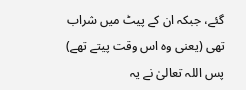گئے، جبکہ ان کے پیٹ میں شراب تھی (یعنی وہ اس وقت پیتے تھے) پس اللہ تعالیٰ نے یہ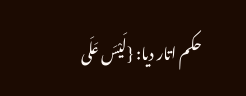حکم اتار دیا: {لَیْسَ عَلَی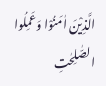الَّذِیْنَ اٰمَنُوْا وَعَمِلُوا الصّٰلِحٰتِ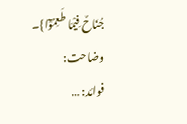جُنَاحٌ فِیْمَا طَعِمُوْٓا}۔
وضاحت:
فوائد: …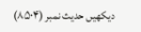دیکھیں حدیث نمبر (۸۵۰۴)